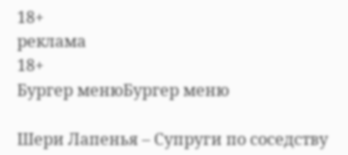18+
реклама
18+
Бургер менюБургер меню

Шери Лапенья – Супруги по соседству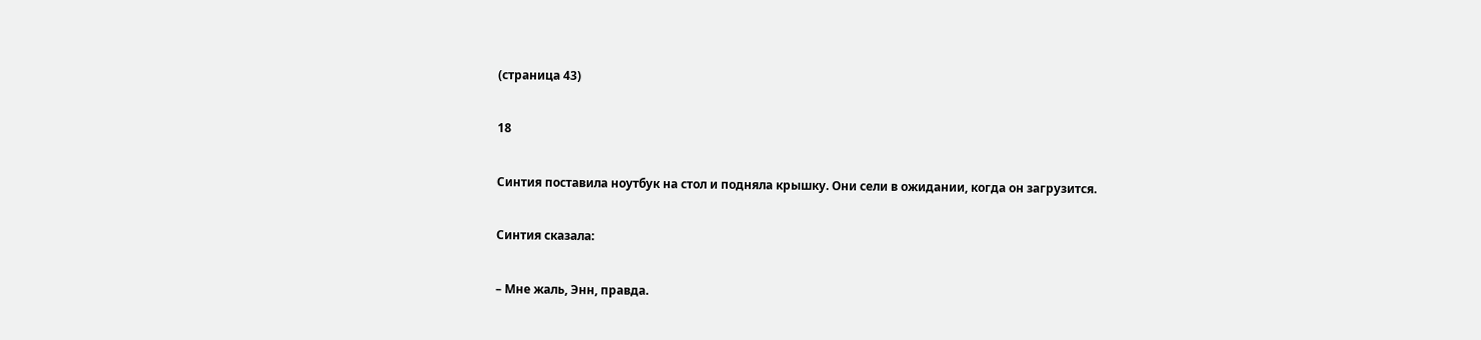(страница 43)

18

Синтия поставила ноутбук на стол и подняла крышку. Они сели в ожидании, когда он загрузится.

Синтия сказала:

– Мне жаль, Энн, правда.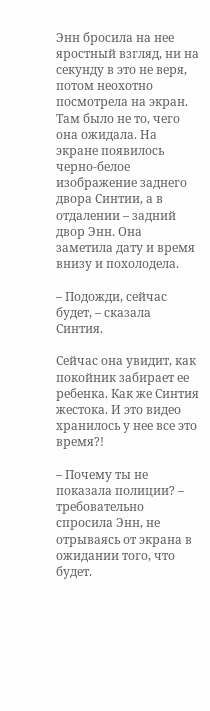Энн бросила на нее яростный взгляд, ни на секунду в это не веря, потом неохотно посмотрела на экран. Там было не то, чего она ожидала. На экране появилось черно-белое изображение заднего двора Синтии, а в отдалении – задний двор Энн. Она заметила дату и время внизу и похолодела.

– Подожди, сейчас будет, – сказала Синтия.

Сейчас она увидит, как покойник забирает ее ребенка. Как же Синтия жестока. И это видео хранилось у нее все это время?!

– Почему ты не показала полиции? – требовательно спросила Энн, не отрываясь от экрана в ожидании того, что будет.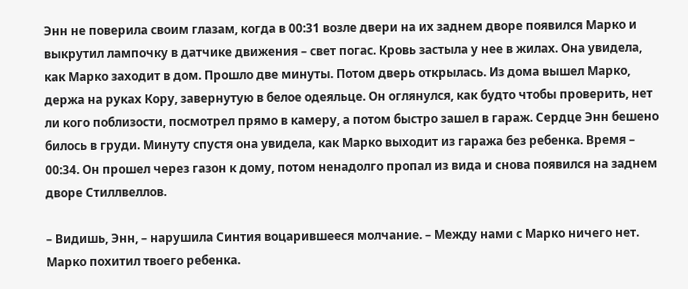Энн не поверила своим глазам, когда в 00:31 возле двери на их заднем дворе появился Марко и выкрутил лампочку в датчике движения – свет погас. Кровь застыла у нее в жилах. Она увидела, как Марко заходит в дом. Прошло две минуты. Потом дверь открылась. Из дома вышел Марко, держа на руках Кору, завернутую в белое одеяльце. Он оглянулся, как будто чтобы проверить, нет ли кого поблизости, посмотрел прямо в камеру, а потом быстро зашел в гараж. Сердце Энн бешено билось в груди. Минуту спустя она увидела, как Марко выходит из гаража без ребенка. Время – 00:34. Он прошел через газон к дому, потом ненадолго пропал из вида и снова появился на заднем дворе Стиллвеллов.

– Видишь, Энн, – нарушила Синтия воцарившееся молчание. – Между нами с Марко ничего нет. Марко похитил твоего ребенка.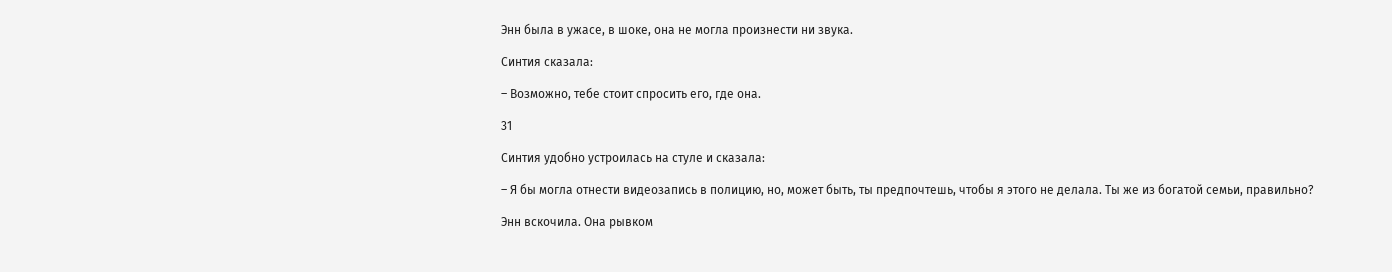Энн была в ужасе, в шоке, она не могла произнести ни звука.

Синтия сказала:

– Возможно, тебе стоит спросить его, где она.

31

Синтия удобно устроилась на стуле и сказала:

– Я бы могла отнести видеозапись в полицию, но, может быть, ты предпочтешь, чтобы я этого не делала. Ты же из богатой семьи, правильно?

Энн вскочила. Она рывком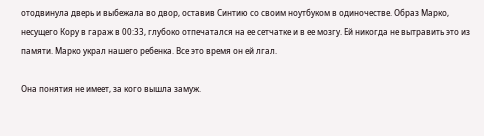отодвинула дверь и выбежала во двор, оставив Синтию со своим ноутбуком в одиночестве. Образ Марко, несущего Кору в гараж в 00:33, глубоко отпечатался на ее сетчатке и в ее мозгу. Ей никогда не вытравить это из памяти. Марко украл нашего ребенка. Все это время он ей лгал.

Она понятия не имеет, за кого вышла замуж.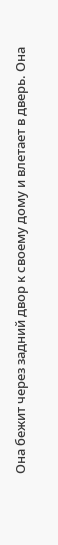Она бежит через задний двор к своему дому и влетает в дверь. Она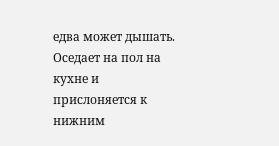едва может дышать. Оседает на пол на кухне и прислоняется к нижним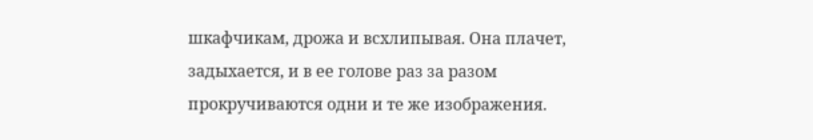шкафчикам, дрожа и всхлипывая. Она плачет, задыхается, и в ее голове раз за разом прокручиваются одни и те же изображения.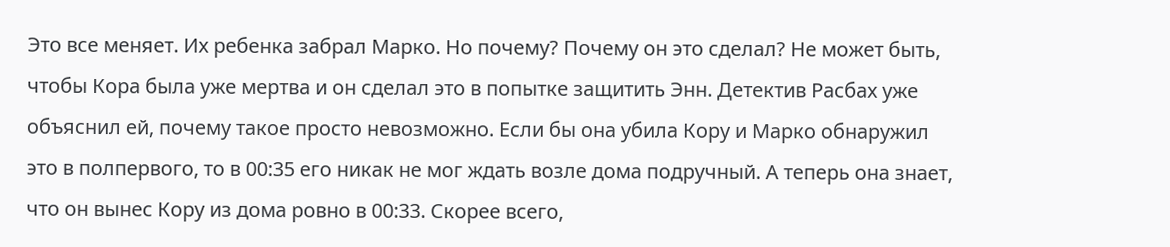Это все меняет. Их ребенка забрал Марко. Но почему? Почему он это сделал? Не может быть, чтобы Кора была уже мертва и он сделал это в попытке защитить Энн. Детектив Расбах уже объяснил ей, почему такое просто невозможно. Если бы она убила Кору и Марко обнаружил это в полпервого, то в 00:35 его никак не мог ждать возле дома подручный. А теперь она знает, что он вынес Кору из дома ровно в 00:33. Скорее всего,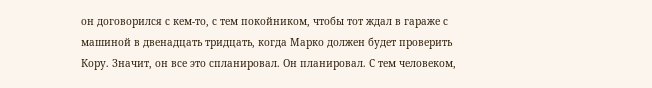он договорился с кем-то, с тем покойником, чтобы тот ждал в гараже с машиной в двенадцать тридцать, когда Марко должен будет проверить Кору. Значит, он все это спланировал. Он планировал. С тем человеком,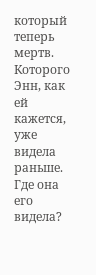который теперь мертв. Которого Энн, как ей кажется, уже видела раньше. Где она его видела?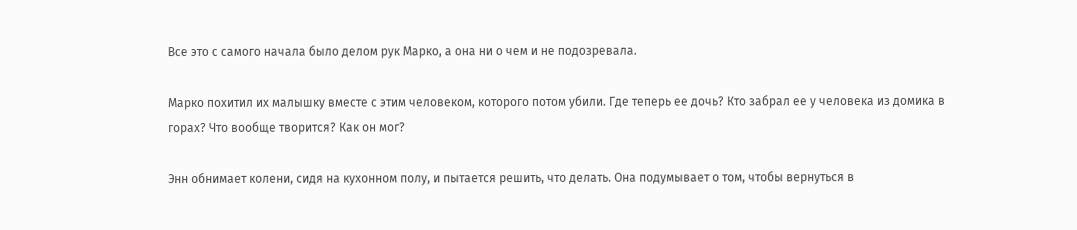Все это с самого начала было делом рук Марко, а она ни о чем и не подозревала.

Марко похитил их малышку вместе с этим человеком, которого потом убили. Где теперь ее дочь? Кто забрал ее у человека из домика в горах? Что вообще творится? Как он мог?

Энн обнимает колени, сидя на кухонном полу, и пытается решить, что делать. Она подумывает о том, чтобы вернуться в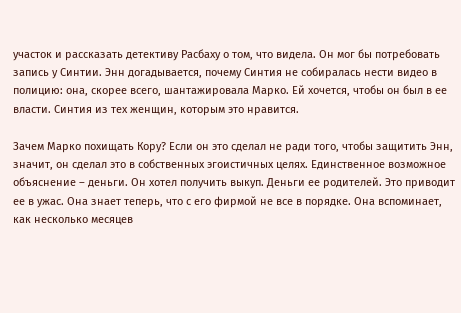участок и рассказать детективу Расбаху о том, что видела. Он мог бы потребовать запись у Синтии. Энн догадывается, почему Синтия не собиралась нести видео в полицию: она, скорее всего, шантажировала Марко. Ей хочется, чтобы он был в ее власти. Синтия из тех женщин, которым это нравится.

Зачем Марко похищать Кору? Если он это сделал не ради того, чтобы защитить Энн, значит, он сделал это в собственных эгоистичных целях. Единственное возможное объяснение – деньги. Он хотел получить выкуп. Деньги ее родителей. Это приводит ее в ужас. Она знает теперь, что с его фирмой не все в порядке. Она вспоминает, как несколько месяцев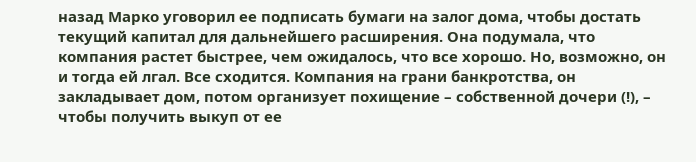назад Марко уговорил ее подписать бумаги на залог дома, чтобы достать текущий капитал для дальнейшего расширения. Она подумала, что компания растет быстрее, чем ожидалось, что все хорошо. Но, возможно, он и тогда ей лгал. Все сходится. Компания на грани банкротства, он закладывает дом, потом организует похищение – собственной дочери (!), – чтобы получить выкуп от ее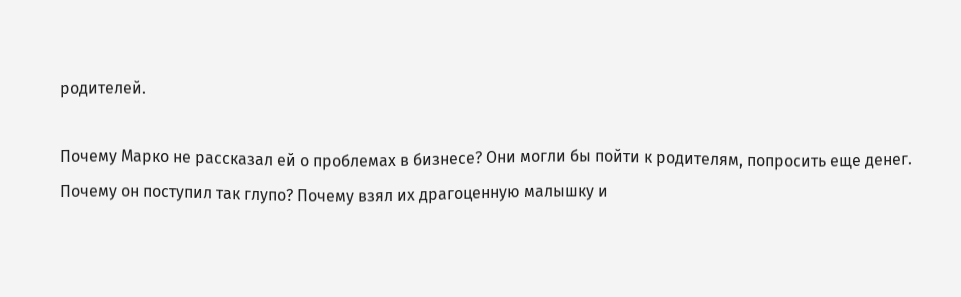родителей.

Почему Марко не рассказал ей о проблемах в бизнесе? Они могли бы пойти к родителям, попросить еще денег. Почему он поступил так глупо? Почему взял их драгоценную малышку и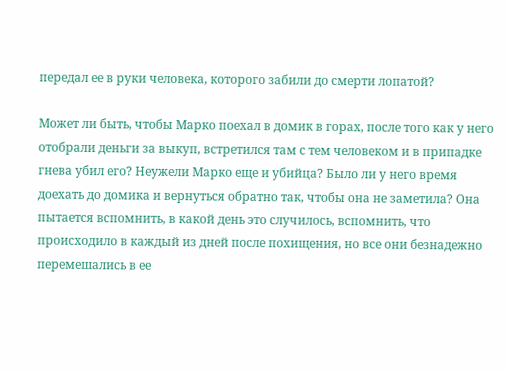передал ее в руки человека, которого забили до смерти лопатой?

Может ли быть, чтобы Марко поехал в домик в горах, после того как у него отобрали деньги за выкуп, встретился там с тем человеком и в припадке гнева убил его? Неужели Марко еще и убийца? Было ли у него время доехать до домика и вернуться обратно так, чтобы она не заметила? Она пытается вспомнить, в какой день это случилось, вспомнить, что происходило в каждый из дней после похищения, но все они безнадежно перемешались в ее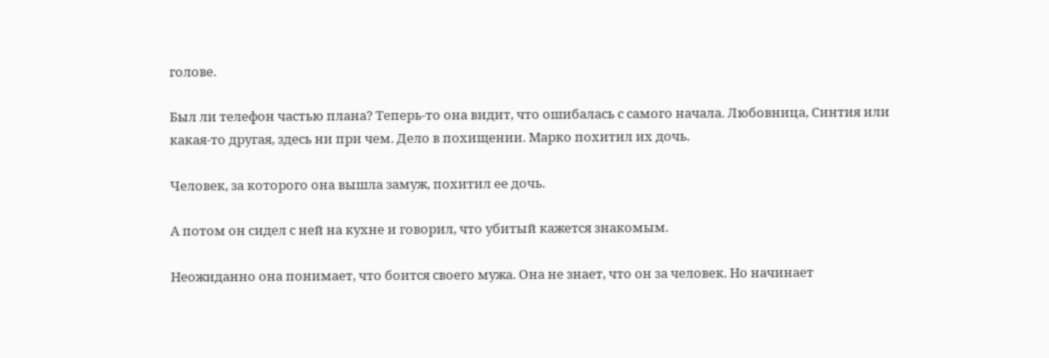голове.

Был ли телефон частью плана? Теперь-то она видит, что ошибалась с самого начала. Любовница, Синтия или какая-то другая, здесь ни при чем. Дело в похищении. Марко похитил их дочь.

Человек, за которого она вышла замуж, похитил ее дочь.

А потом он сидел с ней на кухне и говорил, что убитый кажется знакомым.

Неожиданно она понимает, что боится своего мужа. Она не знает, что он за человек. Но начинает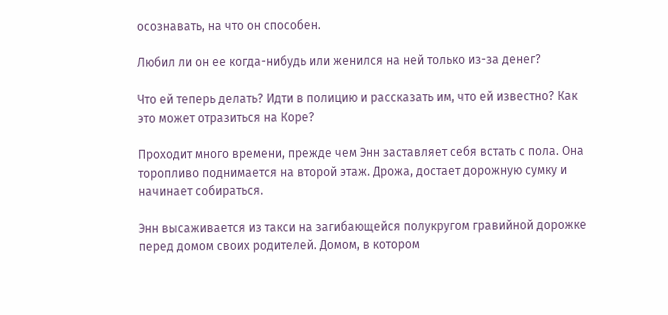осознавать, на что он способен.

Любил ли он ее когда-нибудь или женился на ней только из-за денег?

Что ей теперь делать? Идти в полицию и рассказать им, что ей известно? Как это может отразиться на Коре?

Проходит много времени, прежде чем Энн заставляет себя встать с пола. Она торопливо поднимается на второй этаж. Дрожа, достает дорожную сумку и начинает собираться.

Энн высаживается из такси на загибающейся полукругом гравийной дорожке перед домом своих родителей. Домом, в котором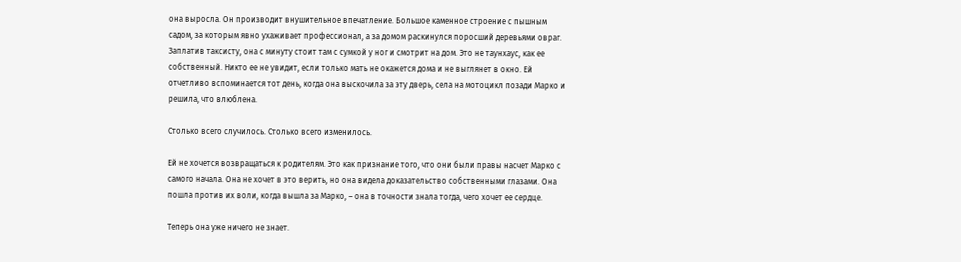она выросла. Он производит внушительное впечатление. Большое каменное строение с пышным садом, за которым явно ухаживает профессионал, а за домом раскинулся поросший деревьями овраг. Заплатив таксисту, она с минуту стоит там с сумкой у ног и смотрит на дом. Это не таунхаус, как ее собственный. Никто ее не увидит, если только мать не окажется дома и не выглянет в окно. Ей отчетливо вспоминается тот день, когда она выскочила за эту дверь, села на мотоцикл позади Марко и решила, что влюблена.

Столько всего случилось. Столько всего изменилось.

Ей не хочется возвращаться к родителям. Это как признание того, что они были правы насчет Марко с самого начала. Она не хочет в это верить, но она видела доказательство собственными глазами. Она пошла против их воли, когда вышла за Марко, – она в точности знала тогда, чего хочет ее сердце.

Теперь она уже ничего не знает.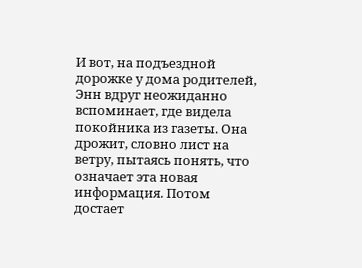И вот, на подъездной дорожке у дома родителей, Энн вдруг неожиданно вспоминает, где видела покойника из газеты. Она дрожит, словно лист на ветру, пытаясь понять, что означает эта новая информация. Потом достает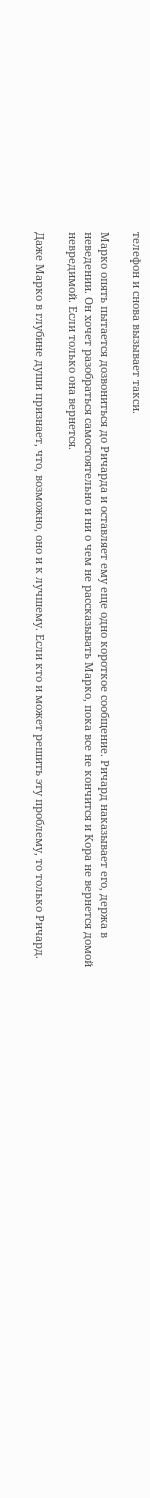телефон и снова вызывает такси.

Марко опять пытается дозвониться до Ричарда и оставляет ему еще одно короткое сообщение. Ричард наказывает его, держа в неведении. Он хочет разобраться самостоятельно и ни о чем не рассказывать Марко, пока все не кончится и Кора не вернется домой невредимой. Если только она вернется.

Даже Марко в глубине души признает, что, возможно, оно и к лучшему. Если кто и может решить эту проблему, то только Ричард.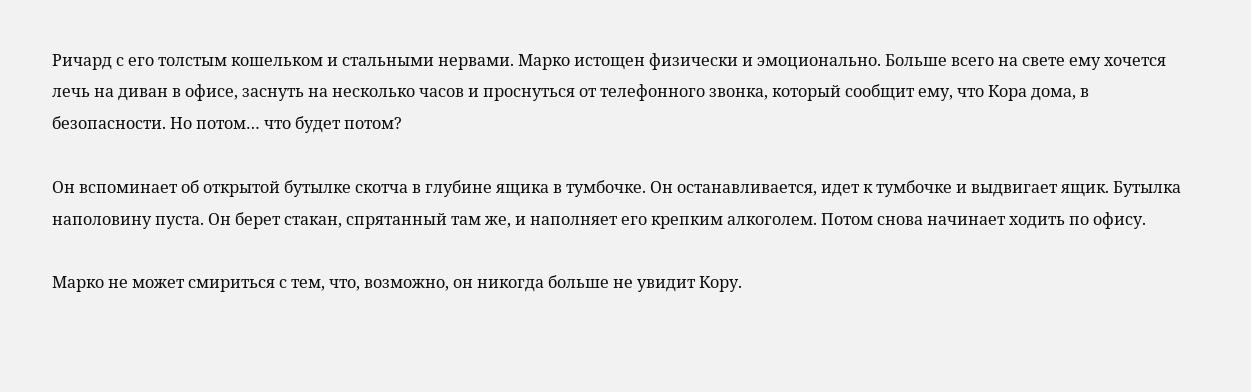Ричард с его толстым кошельком и стальными нервами. Марко истощен физически и эмоционально. Больше всего на свете ему хочется лечь на диван в офисе, заснуть на несколько часов и проснуться от телефонного звонка, который сообщит ему, что Кора дома, в безопасности. Но потом… что будет потом?

Он вспоминает об открытой бутылке скотча в глубине ящика в тумбочке. Он останавливается, идет к тумбочке и выдвигает ящик. Бутылка наполовину пуста. Он берет стакан, спрятанный там же, и наполняет его крепким алкоголем. Потом снова начинает ходить по офису.

Марко не может смириться с тем, что, возможно, он никогда больше не увидит Кору.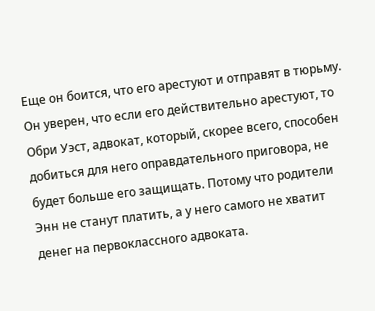Еще он боится, что его арестуют и отправят в тюрьму. Он уверен, что если его действительно арестуют, то Обри Уэст, адвокат, который, скорее всего, способен добиться для него оправдательного приговора, не будет больше его защищать. Потому что родители Энн не станут платить, а у него самого не хватит денег на первоклассного адвоката.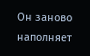Он заново наполняет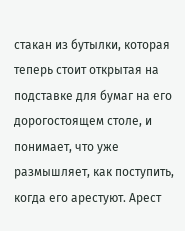стакан из бутылки, которая теперь стоит открытая на подставке для бумаг на его дорогостоящем столе, и понимает, что уже размышляет, как поступить, когда его арестуют. Арест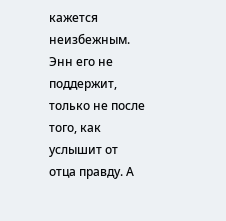кажется неизбежным. Энн его не поддержит, только не после того, как услышит от отца правду. А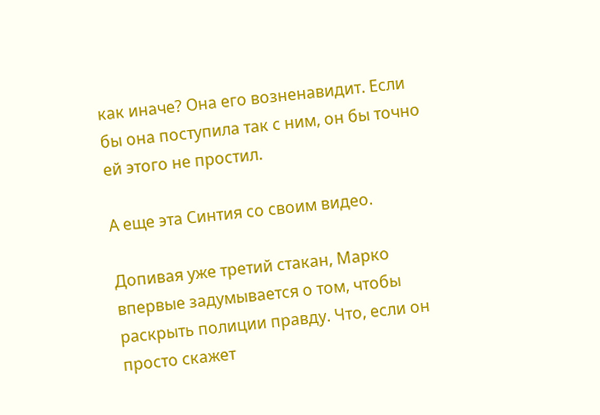как иначе? Она его возненавидит. Если бы она поступила так с ним, он бы точно ей этого не простил.

А еще эта Синтия со своим видео.

Допивая уже третий стакан, Марко впервые задумывается о том, чтобы раскрыть полиции правду. Что, если он просто скажет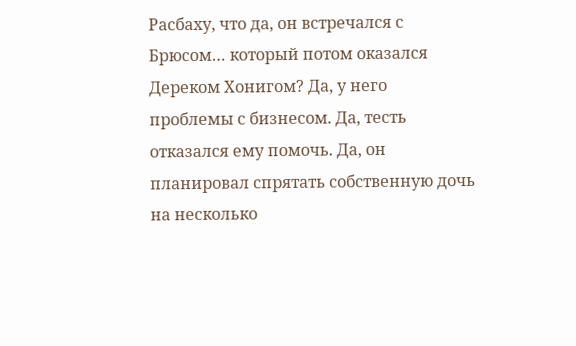Расбаху, что да, он встречался с Брюсом… который потом оказался Дереком Хонигом? Да, у него проблемы с бизнесом. Да, тесть отказался ему помочь. Да, он планировал спрятать собственную дочь на несколько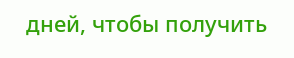дней, чтобы получить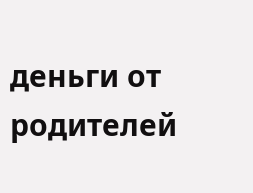деньги от родителей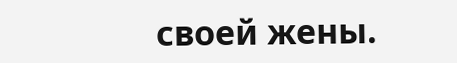своей жены.